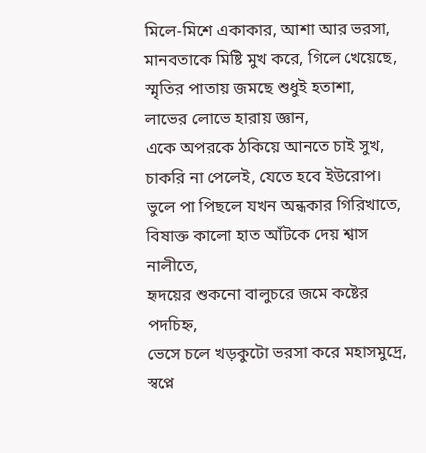মিলে-মিশে একাকার, আশা আর ভরসা,
মানবতাকে মিষ্টি মুখ করে, গিলে খেয়েছে,
স্মৃতির পাতায় জমছে শুধুই হতাশা,
লাভের লোভে হারায় জ্ঞান,
একে অপরকে ঠকিয়ে আনতে চাই সুখ,
চাকরি না পেলেই, যেতে হবে ইউরোপ।
ভুলে পা পিছলে যখন অন্ধকার গিরিখাতে,
বিষাক্ত কালো হাত আঁটকে দেয় শ্বাস নালীতে,
হৃদয়ের শুকনো বালুচরে জমে কষ্টের পদচিহ্ন,
ভেসে চলে খড়কুটো ভরসা করে মহাসমুদ্রে,
স্বপ্নে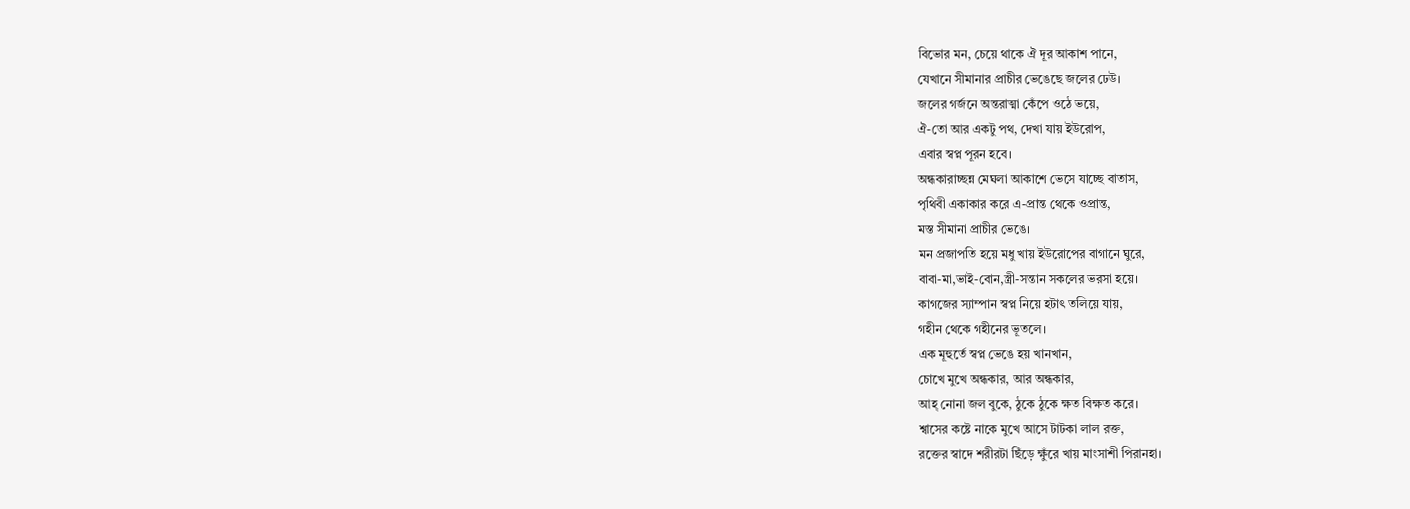বিভোর মন, চেয়ে থাকে ঐ দূর আকাশ পানে,
যেখানে সীমানার প্রাচীর ভেঙেছে জলের ঢেউ।
জলের গর্জনে অন্তরাত্মা কেঁপে ওঠে ভয়ে,
ঐ-তো আর একটু পথ, দেখা যায় ইউরোপ,
এবার স্বপ্ন পূরন হবে।
অন্ধকারাচ্ছন্ন মেঘলা আকাশে ভেসে যাচ্ছে বাতাস,
পৃথিবী একাকার করে এ-প্রান্ত থেকে ওপ্রান্ত,
মস্ত সীমানা প্রাচীর ভেঙে।
মন প্রজাপতি হয়ে মধু খায় ইউরোপের বাগানে ঘুরে,
বাবা-মা,ভাই-বোন,স্ত্রী-সন্তান সকলের ভরসা হয়ে।
কাগজের স্যাম্পান স্বপ্ন নিয়ে হটাৎ তলিয়ে যায়,
গহীন থেকে গহীনের ভূতলে।
এক মূহুর্তে স্বপ্ন ভেঙে হয় খানখান,
চোখে মুখে অন্ধকার, আর অন্ধকার,
আহ্ নোনা জল বুকে, ঠুকে ঠুকে ক্ষত বিক্ষত করে।
শ্বাসের কষ্টে নাকে মুখে আসে টাটকা লাল রক্ত,
রক্তের স্বাদে শরীরটা ছিঁড়ে ক্ষুঁরে খায় মাংসাশী পিরানহা।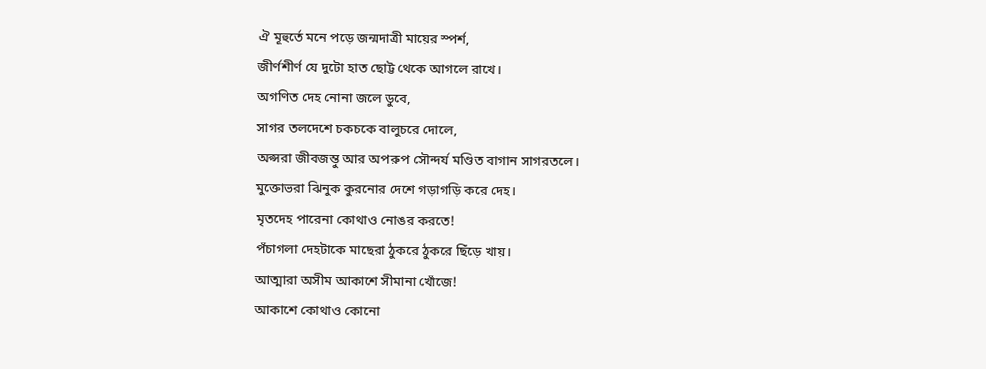ঐ মূহুর্তে মনে পড়ে জন্মদাত্রী মায়ের স্পর্শ,
জীর্ণশীর্ণ যে দুটো হাত ছোট্ট থেকে আগলে রাখে।
অগণিত দেহ নোনা জলে ডুবে,
সাগর তলদেশে চকচকে বালুচরে দোলে,
অপ্সরা জীবজম্তু আর অপরুপ সৌন্দর্য মণ্ডিত বাগান সাগরতলে।
মুক্তোভরা ঝিনুক কুরনোর দেশে গড়াগড়ি করে দেহ।
মৃতদেহ পারেনা কোথাও নোঙর করতে!
পঁচাগলা দেহটাকে মাছেরা ঠুকরে ঠুকরে ছিঁড়ে খায়।
আত্মারা অসীম আকাশে সীমানা খোঁজে!
আকাশে কোথাও কোনো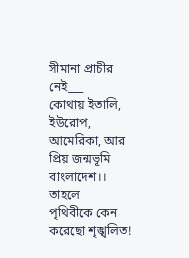সীমানা প্রাচীর নেই___
কোথায় ইতালি, ইউরোপ, আমেরিকা, আর প্রিয় জন্মভূমি বাংলাদেশ।।
তাহলে
পৃথিবীকে কেন করেছো শৃঙ্খলিত!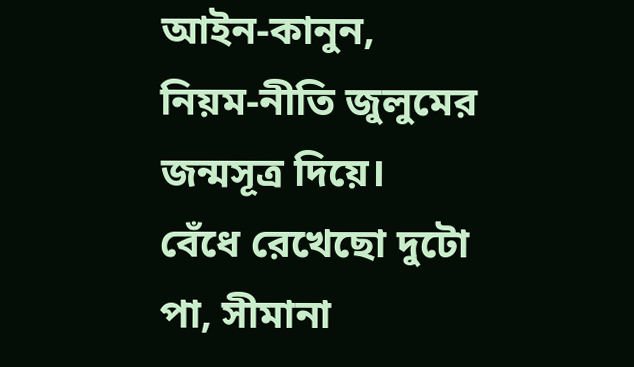আইন-কানুন, নিয়ম-নীতি জুলুমের জন্মসূত্র দিয়ে।
বেঁধে রেখেছো দুটো পা, সীমানা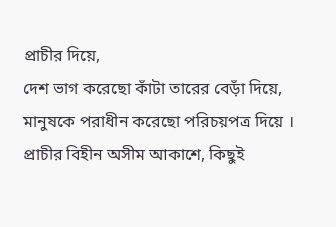প্রাচীর দিয়ে,
দেশ ভাগ করেছো কাঁটা তারের বেড়াঁ দিয়ে,
মানুষকে পরাধীন করেছো পরিচয়পত্র দিয়ে ।
প্রাচীর বিহীন অসীম আকাশে, কিছুই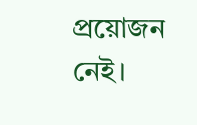প্রয়োজন নেই।